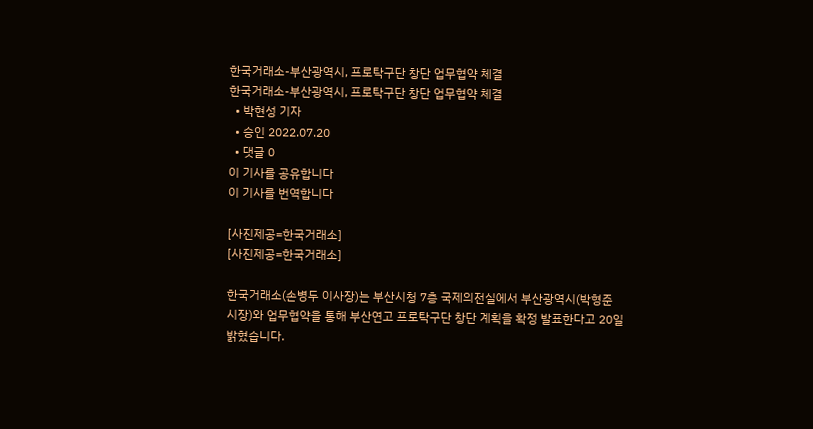한국거래소-부산광역시, 프로탁구단 창단 업무협약 체결
한국거래소-부산광역시, 프로탁구단 창단 업무협약 체결
  • 박현성 기자
  • 승인 2022.07.20
  • 댓글 0
이 기사를 공유합니다
이 기사를 번역합니다

[사진제공=한국거래소]
[사진제공=한국거래소]

한국거래소(손병두 이사장)는 부산시청 7층 국제의전실에서 부산광역시(박형준 시장)와 업무협약을 통해 부산연고 프로탁구단 창단 계획을 확정 발표한다고 20일 밝혔습니다.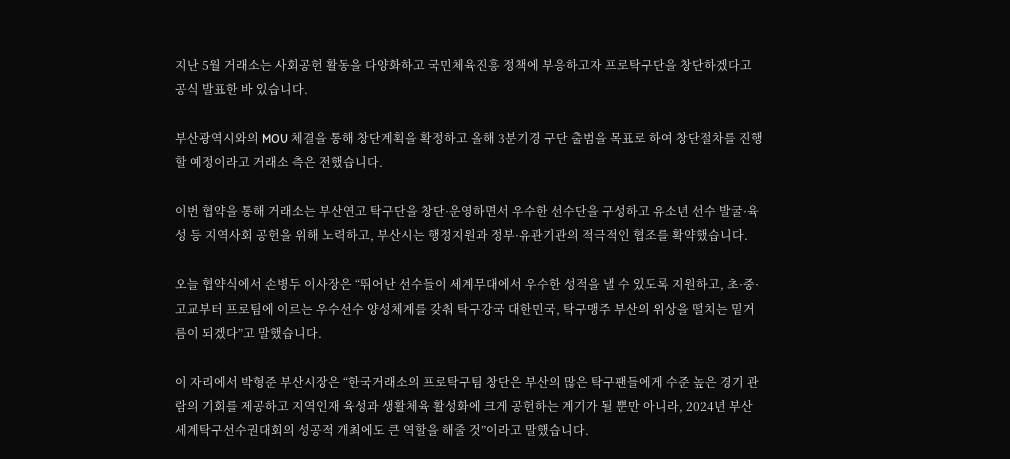지난 5월 거래소는 사회공헌 활동을 다양화하고 국민체육진흥 정책에 부응하고자 프로탁구단을 창단하겠다고 공식 발표한 바 있습니다.

부산광역시와의 MOU 체결을 통해 창단계획을 확정하고 올해 3분기경 구단 출범을 목표로 하여 창단절차를 진행할 예정이라고 거래소 측은 전했습니다.

이번 협약을 통해 거래소는 부산연고 탁구단을 창단·운영하면서 우수한 선수단을 구성하고 유소년 선수 발굴·육성 등 지역사회 공헌을 위해 노력하고, 부산시는 행정지원과 정부·유관기관의 적극적인 협조를 확약했습니다.

오늘 협약식에서 손병두 이사장은 “뛰어난 선수들이 세계무대에서 우수한 성적을 낼 수 있도록 지원하고, 초·중·고교부터 프로팀에 이르는 우수선수 양성체계를 갖춰 탁구강국 대한민국, 탁구맹주 부산의 위상을 떨치는 밑거름이 되겠다”고 말했습니다.

이 자리에서 박형준 부산시장은 “한국거래소의 프로탁구팀 창단은 부산의 많은 탁구팬들에게 수준 높은 경기 관람의 기회를 제공하고 지역인재 육성과 생활체육 활성화에 크게 공헌하는 계기가 될 뿐만 아니라, 2024년 부산 세계탁구선수권대회의 성공적 개최에도 큰 역할을 해줄 것”이라고 말했습니다.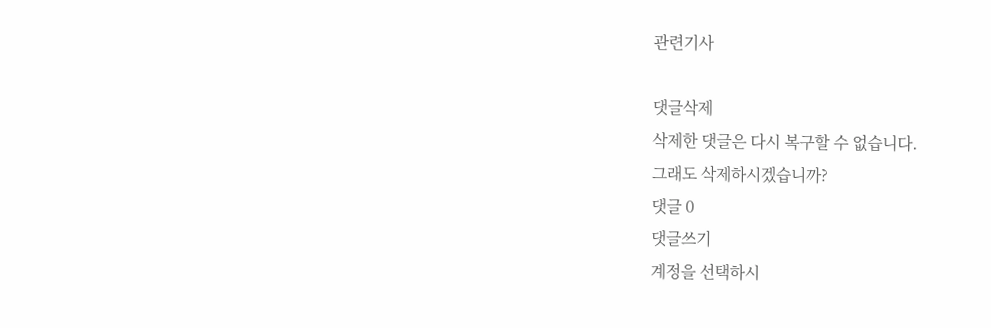관련기사

댓글삭제
삭제한 댓글은 다시 복구할 수 없습니다.
그래도 삭제하시겠습니까?
댓글 0
댓글쓰기
계정을 선택하시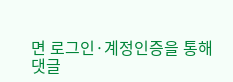면 로그인·계정인증을 통해
댓글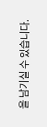을 남기실 수 있습니다.